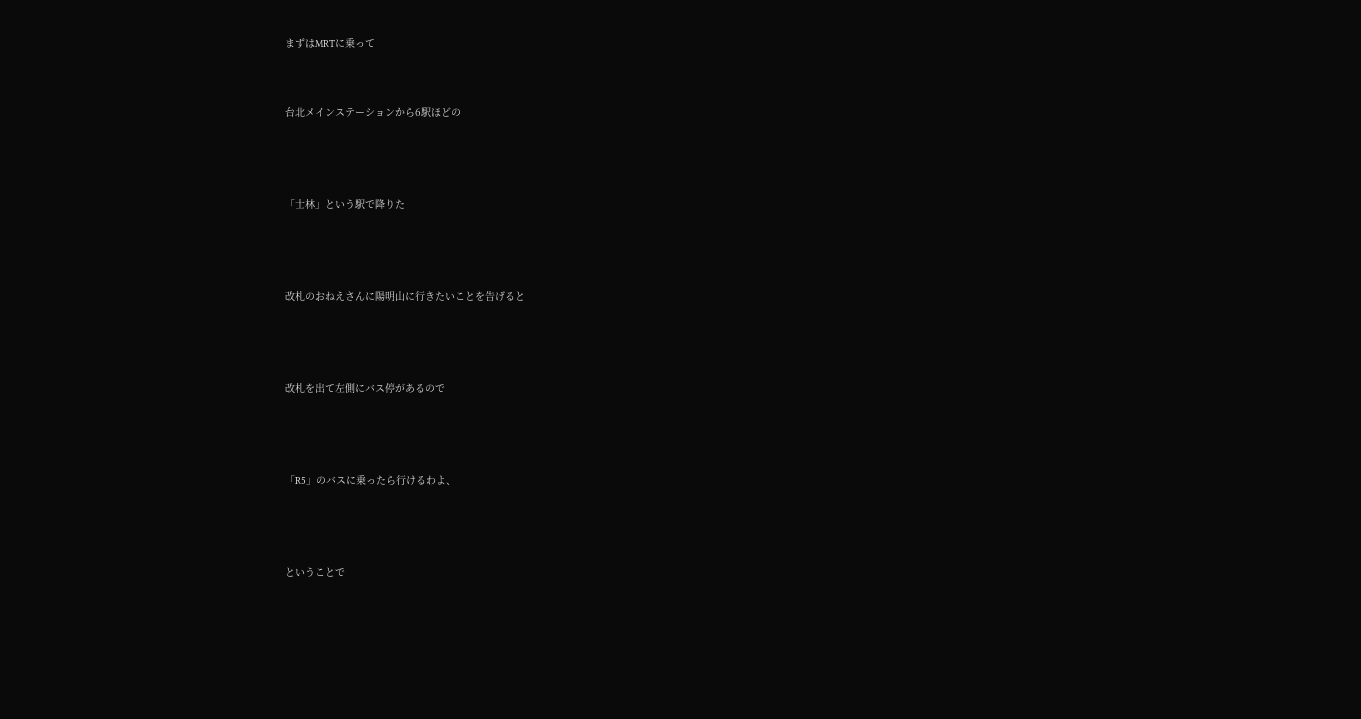まずはMRTに乗って


台北メインステーションから6駅ほどの



「士林」という駅で降りた



改札のおねえさんに陽明山に行きたいことを告げると



改札を出て左側にバス停があるので



「R5」のバスに乗ったら行けるわよ、



ということで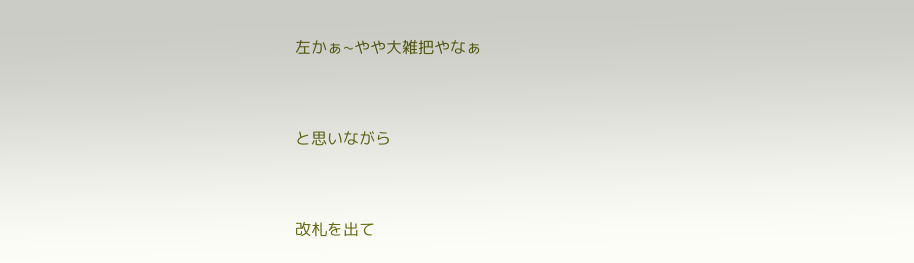左かぁ~やや大雑把やなぁ



と思いながら



改札を出て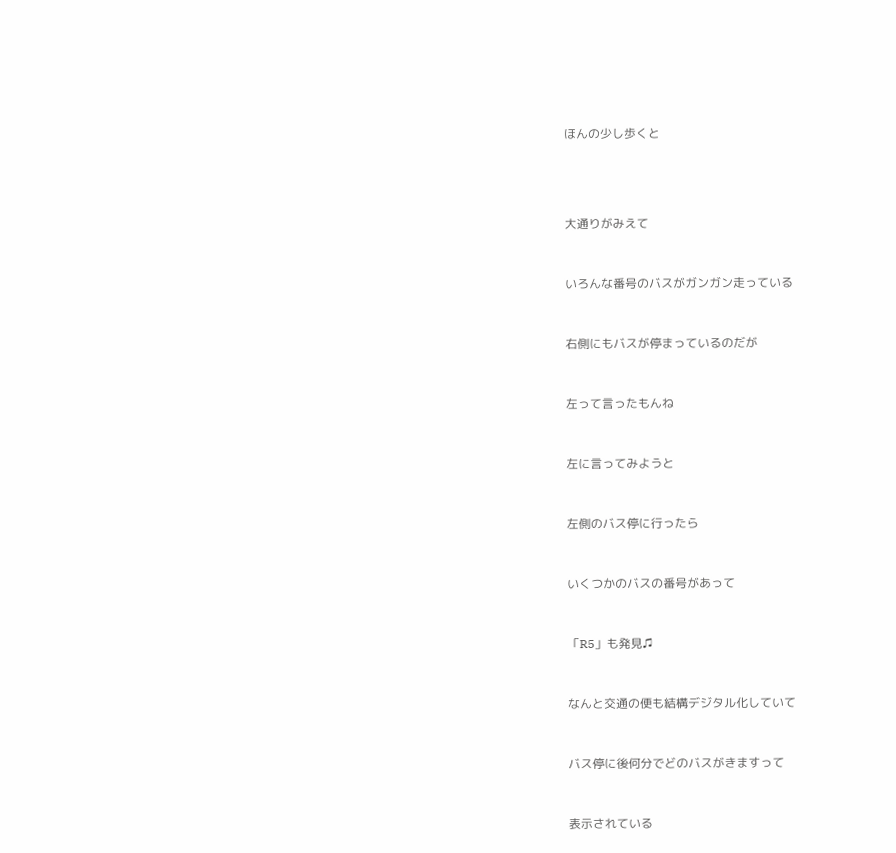ほんの少し歩くと





大通りがみえて



いろんな番号のバスがガンガン走っている



右側にもバスが停まっているのだが



左って言ったもんね



左に言ってみようと



左側のバス停に行ったら



いくつかのバスの番号があって



「R5」も発見♫



なんと交通の便も結構デジタル化していて



バス停に後何分でどのバスがきますって



表示されている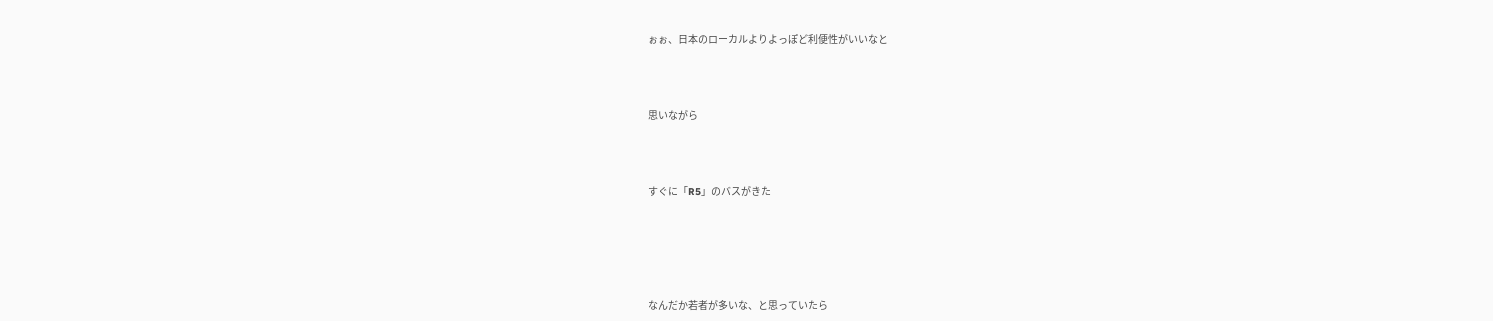ぉぉ、日本のローカルよりよっぽど利便性がいいなと



思いながら



すぐに「R5」のバスがきた





なんだか若者が多いな、と思っていたら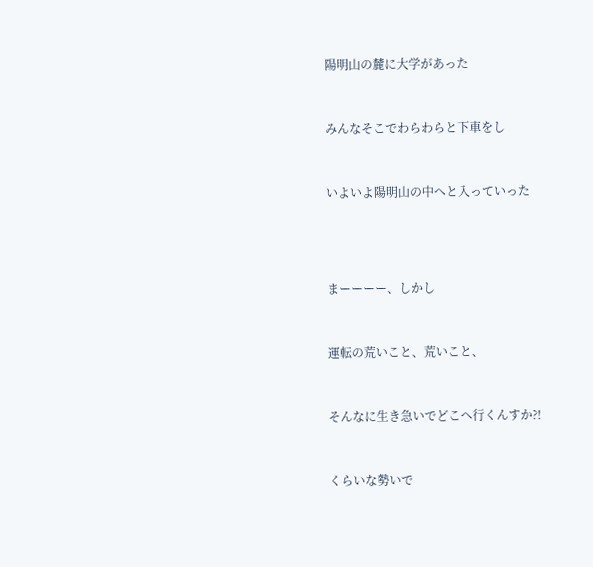陽明山の麓に大学があった



みんなそこでわらわらと下車をし



いよいよ陽明山の中へと入っていった





まーーーー、しかし



運転の荒いこと、荒いこと、



そんなに生き急いでどこへ行くんすか?!



くらいな勢いで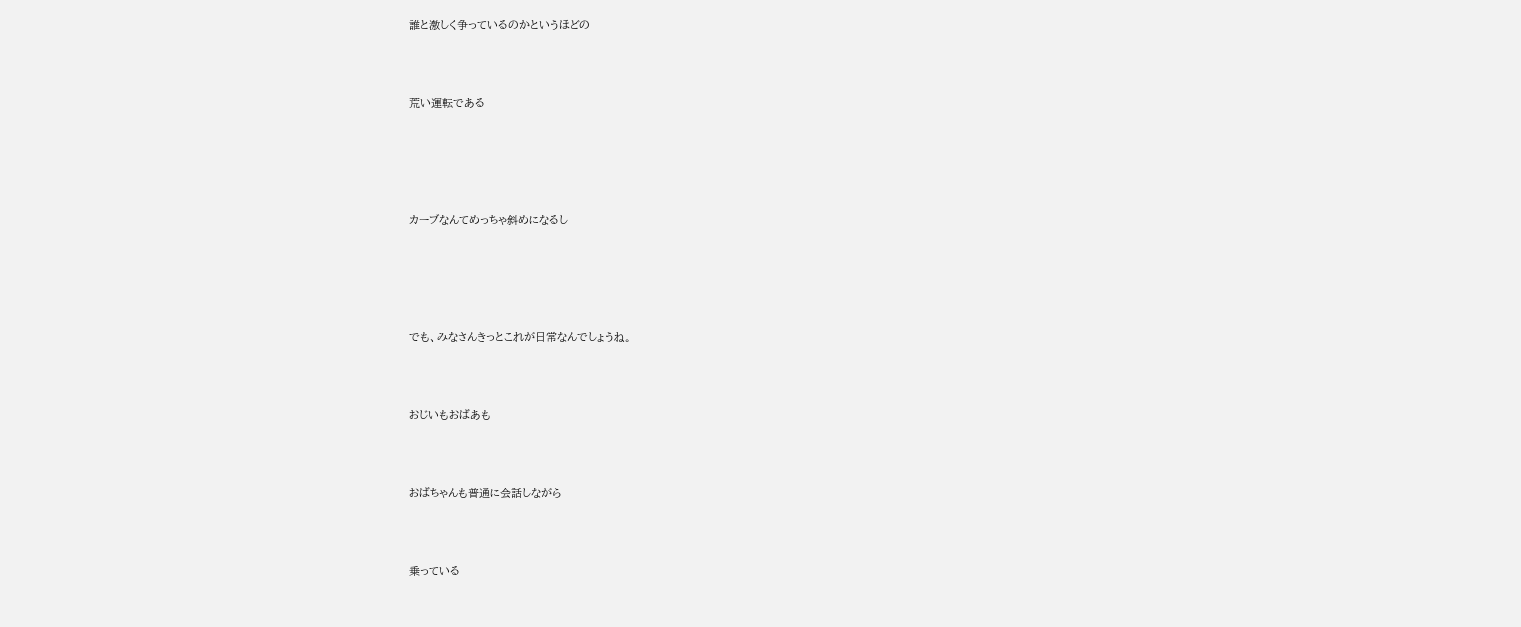誰と激しく争っているのかというほどの



荒い運転である





カーブなんてめっちゃ斜めになるし





でも、みなさんきっとこれが日常なんでしょうね。



おじいもおばあも



おばちゃんも普通に会話しながら



乗っている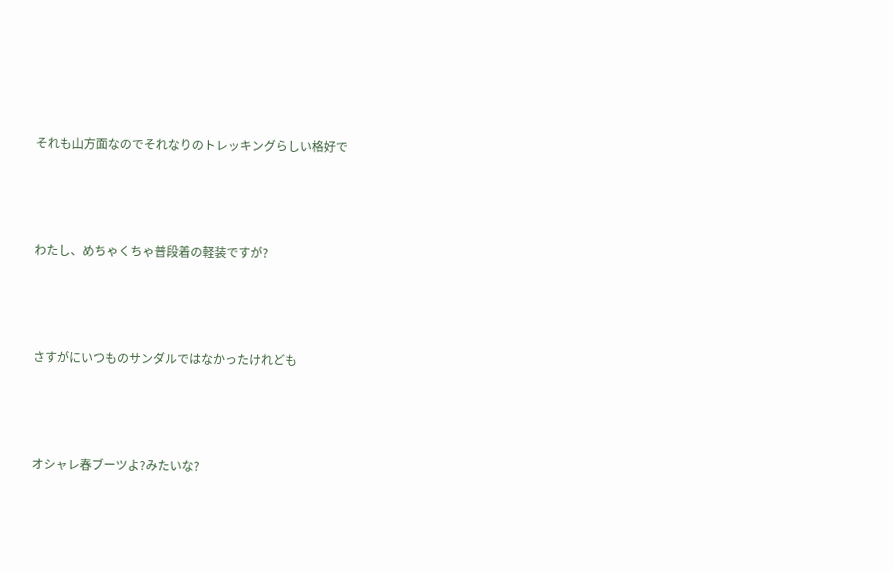それも山方面なのでそれなりのトレッキングらしい格好で



わたし、めちゃくちゃ普段着の軽装ですが?



さすがにいつものサンダルではなかったけれども



オシャレ春ブーツよ?みたいな?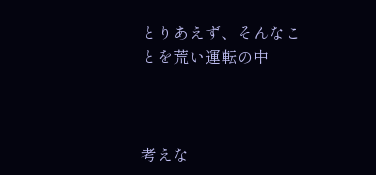とりあえず、そんなことを荒い運転の中



考えな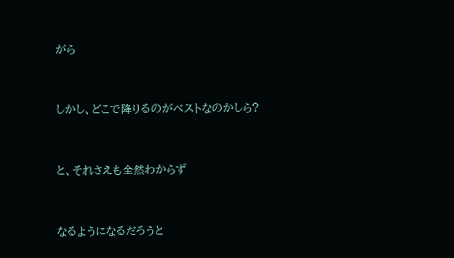がら



しかし、どこで降りるのがベストなのかしら?



と、それさえも全然わからず



なるようになるだろうと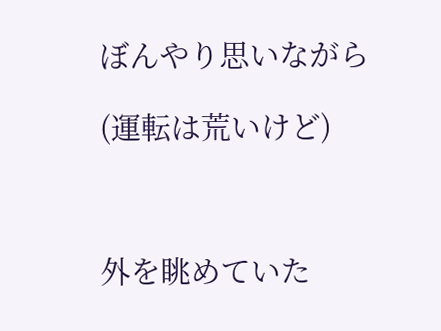ぼんやり思いながら

(運転は荒いけど)



外を眺めていた